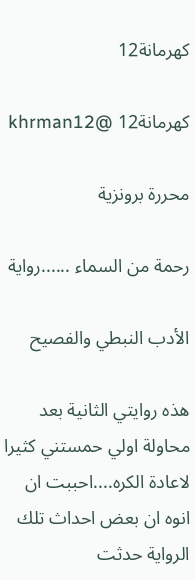كهرمانة12

كهرمانة12 @khrman12

محررة برونزية

رحمة من السماء ......رواية

الأدب النبطي والفصيح

هذه روايتي الثانية بعد محاولة اولي حمستني كثيرا لاعادة الكره....احببت ان انوه ان بعض احداث تلك الرواية حدثت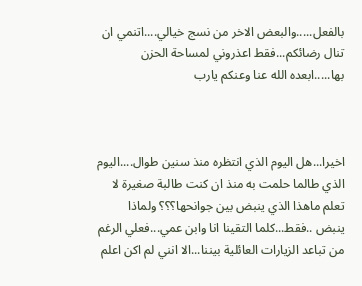بالفعل.....والبعض الاخر من نسج خيالي....اتنمي ان تنال رضائكم...فقط اعذروني لمساحة الحزن بها.....ابعده الله عنا وعنكم يارب



اخيرا...هل اليوم الذي انتظره منذ سنين طوال....اليوم الذي طالما حلمت به منذ ان كنت طالبة صغيرة لا تعلم ماهذا الذي ينبض بين جوانحها؟؟؟ ولماذا ينبض ..فقط...كلما التقينا انا وابن عمي...فعلي الرغم من تباعد الزيارات العائلية بيننا...الا انني لم اكن اعلم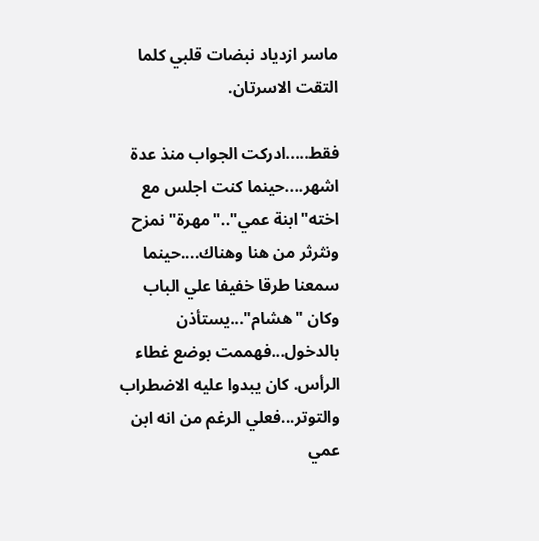ماسر ازدياد نبضات قلبي كلما التقت الاسرتان.

فقط.....ادركت الجواب منذ عدة اشهر....حينما كنت اجلس مع اخته"ابنة عمي".."مهرة" نمزح ونثرثر من هنا وهناك....حينما سمعنا طرقا خفيفا علي الباب وكان "هشام"...يستأذن بالدخول...فهممت بوضع غطاء الرأس. كان يبدوا عليه الاضطراب والتوتر...فعلي الرغم من انه ابن عمي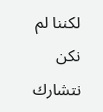لكننا لم نكن نتشارك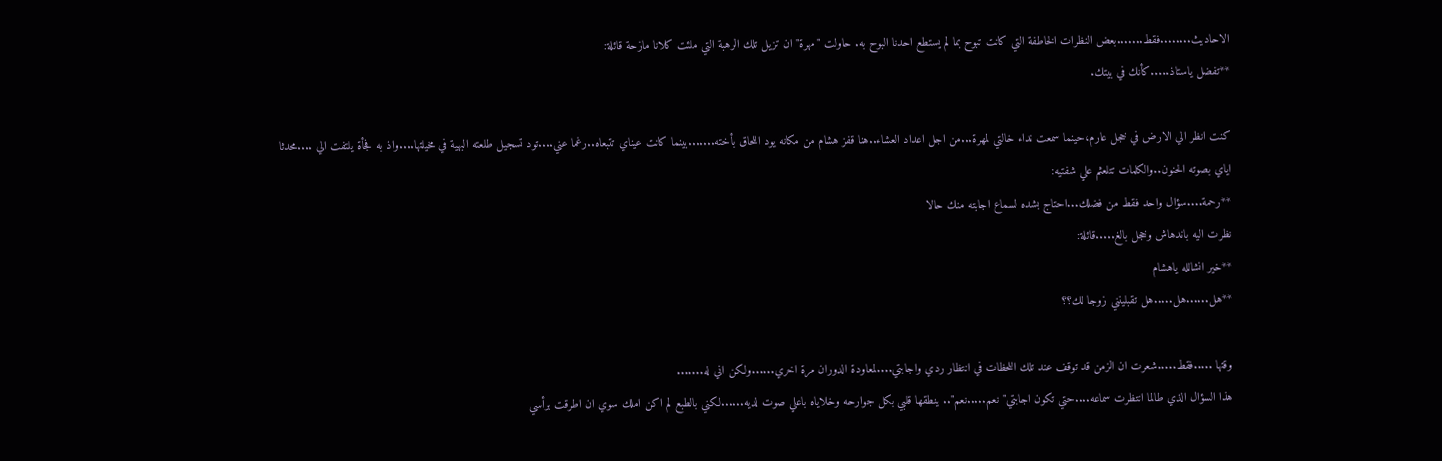الاحاديث........فقط.......بعض النظرات الخاطفة التي كانت تبوح بما لم يستطع احدنا البوح به. حاولت "مهرة" ان تزيل تلك الرهبة التي ملئت كلانا مازحة قائلة:
**تفضل ياستاذ.....كأنك في بيتك.

كنت انظر الي الارض في خجل عارم،حينما سمعت نداء خالتي لمهرة...من اجل اعداد العشاء..هنا قفز هشام من مكانه يود اللحاق بأخته.......بينما كانت عيناي تتبعاه..رغما عني....تود تسجيل طلعته البهية في مخيلتها....واذ به فجأة يلتفت الي ....محدثا اياي بصوته الحنون..والكلمات تتلعثم علي شفتيه:
**رحمة....سؤال واحد فقط من فضلك...احتاج بشده لسماع اجابته منك حالا
نظرت اليه باندهاش وخجل بالغ.....قائلة:
**خير انشالله ياهشام
**هل......هل.....هل تقبلينني زوجا لك؟؟

وقتها .....فقط.....شعرت ان الزمن قد توقف عند تلك اللحظات في انتظار ردي واجابتي....لمعاودة الدوران مرة اخري......ولكن اني له.......
هذا السؤال الذي طالما انتظرت سماعه....حتي تكون اجابتي"نعم.....نعم".. ينطقها قلبي بكل جوارحه وخلاياه باعلي صوت لديه......لكني بالطبع لم اكن املك سوي ان اطرقت برأسي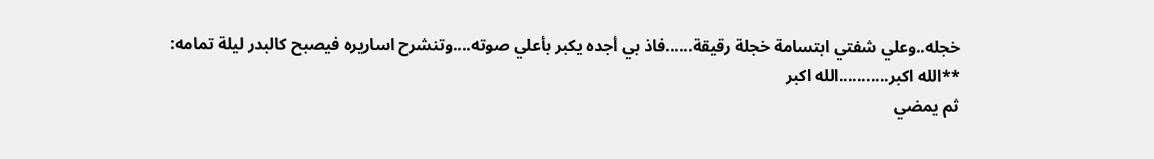خجله..وعلي شفتي ابتسامة خجلة رقيقة......فاذ بي أجده يكبر بأعلي صوته....وتنشرح اساريره فيصبح كالبدر ليلة تمامه:
**الله اكبر...........الله اكبر
ثم يمضي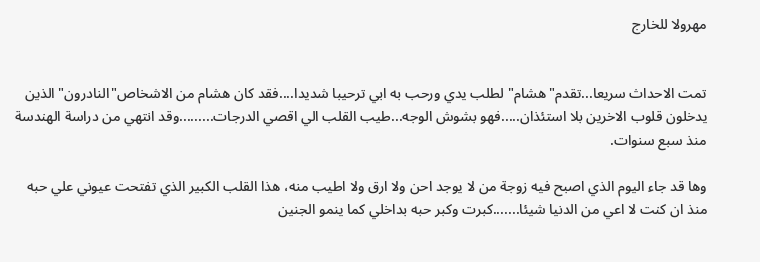مهرولا للخارج


تمت الاحداث سريعا...تقدم"هشام" لطلب يدي ورحب به ابي ترحيبا شديدا....فقد كان هشام من الاشخاص"النادرون" الذين يدخلون قلوب الاخرين بلا استئذان.....فهو بشوش الوجه...طيب القلب الي اقصي الدرجات.........وقد انتهي من دراسة الهندسة منذ سبع سنوات.

وها قد جاء اليوم الذي اصبح فيه زوجة من لا يوجد احن ولا ارق ولا اطيب منه، هذا القلب الكبير الذي تفتحت عيوني علي حبه منذ ان كنت لا اعي من الدنيا شيئا.......كبرت وكبر حبه بداخلي كما ينمو الجنين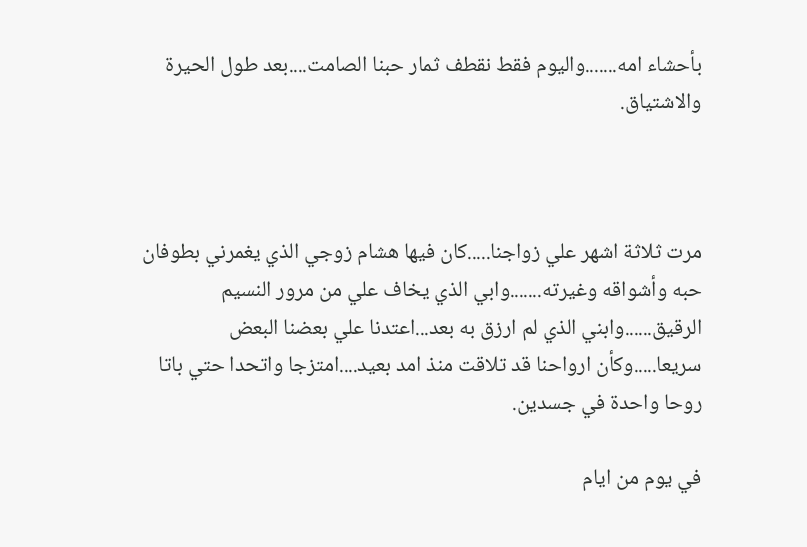بأحشاء امه.......واليوم فقط نقطف ثمار حبنا الصامت....بعد طول الحيرة والاشتياق.



مرت ثلاثة اشهر علي زواجنا.....كان فيها هشام زوجي الذي يغمرني بطوفان حبه وأشواقه وغيرته.......وابي الذي يخاف علي من مرور النسيم الرقيق......وابني الذي لم ارزق به بعد...اعتدنا علي بعضنا البعض سريعا.....وكأن ارواحنا قد تلاقت منذ امد بعيد....امتزجا واتحدا حتي باتا روحا واحدة في جسدين.

في يوم من ايام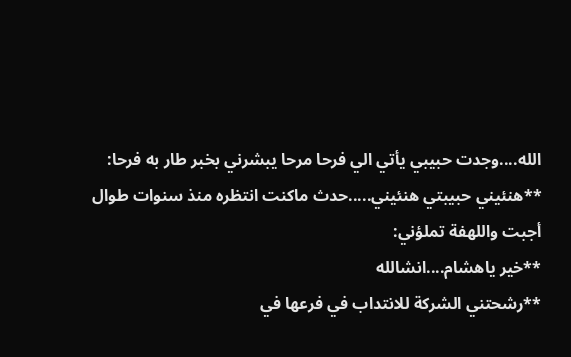الله....وجدت حبيبي يأتي الي فرحا مرحا يبشرني بخبر طار به فرحا:
**هنئيني حبيبتي هنئيني.....حدث ماكنت انتظره منذ سنوات طوال
أجبت واللهفة تملؤني:
**خير ياهشام....انشالله
**رشحتني الشركة للانتداب في فرعها في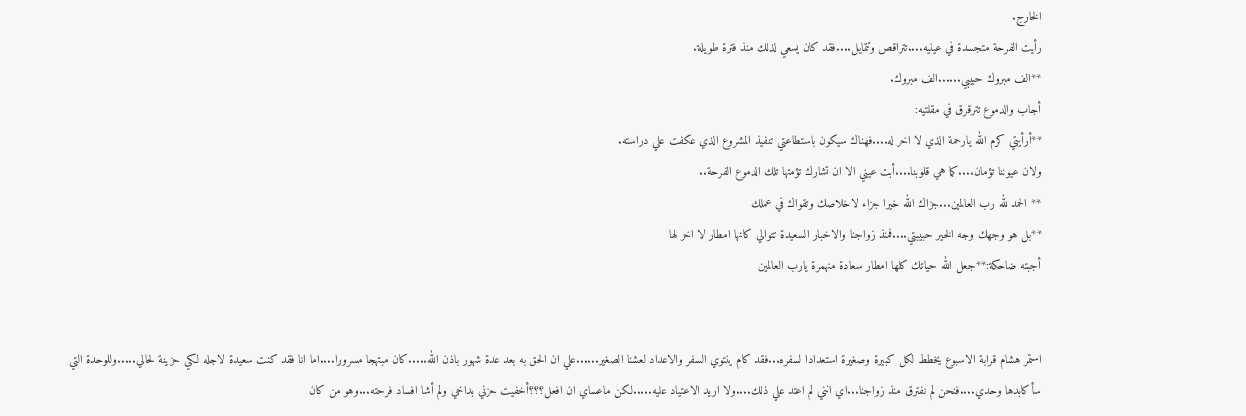الخارج.
رأيت الفرحة متجسدة في عينيه....تتراقص وتتمايل....فقد كان يسعي لذلك منذ فترة طويلة.
**الف مبروك حبيبي......الف مبروك.
أجاب والدموع تترقرق في مقلتيه:
**أرأيتي كرم الله يارحمة الذي لا اخر له....فهناك سيكون باستطاعتي تنفيذ المشروع الذي عكفت علي دراسته.
ولان عيوننا تؤمان....كما هي قلوبنا....أبت عيني الا ان تشارك تؤمتها تلك الدموع الفرحة..
** الحمد لله رب العالمين...جزاك الله خيرا جزاء لاخلاصك وتقواك في عملك
**بل هو وجهك وجه الخير حبيبتي....فمنذ زواجنا والاخبار السعيدة تتوالي كانها امطار لا اخر لها
أجبته ضاحكة:**جعل الله حياتك كلها امطار سعادة منهمرة يارب العالمين


استمر هشام قرابة الاسبوع يخطط لكل كبيرة وصغيرة استعدادا لسفره...فقد كام ينتوي السفر والاعداد لعشنا الصغير......علي ان الحق به بعد عدة شهور باذن الله.....كان مبتهجا مسرورا....اما انا فقد كنت سعيدة لاجله لكي حزينة لحالي.....وللوحدة التي سأكابدها وحدي....فنحن لم نفترق منذ زواجنا...اي انني لم اعتد علي ذلك....ولا اريد الاعتياد عليه.....لكن ماعساي ان افعل؟؟؟أخفيت حزني بداخي ولم أشا افساد فرحته...وهو من كان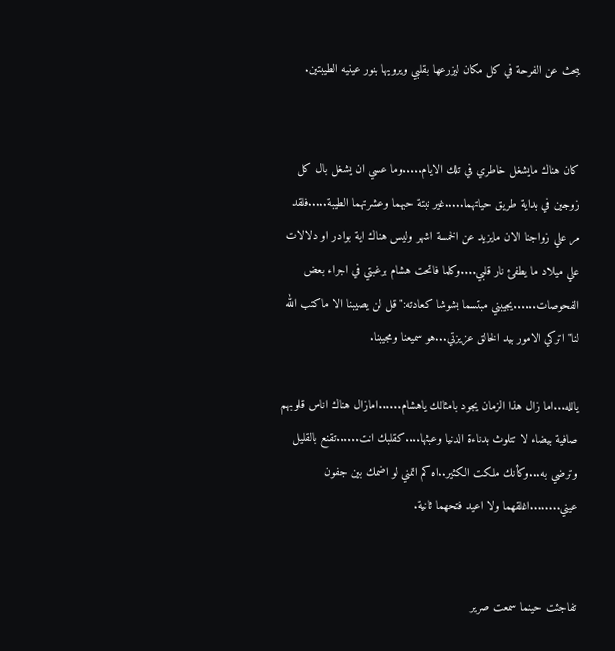يبحث عن الفرحة في كل مكان ليزرعها بقلبي ويرويها بنور عينيه الطيبتين.


كان هناك مايشغل خاطري في تلك الايام.....وما عسي ان يشغل بال كل زوجين في بداية طريق حياتهما.....غير نبتة حبهما وعشرتهما الطيبة.....فلقد مر علي زواجنا الان مايزيد عن الخمسة اشهر وليس هناك اية بوادر او دلالات علي ميلاد ما يطفئ نار قلبي....وكلما فاتحت هشام برغبتي في اجراء بعض الفحوصات......يجيبني مبتسما بشوشا كعادته:"قل لن يصيبنا الا ماكتب الله لنا" اتركي الامور بيد الخالق عزيزتي...هو سميعنا ومجيبنا.

يالله...اما زال هذا الزمان يجود بامثالك ياهشام......امازال هناك اناس قلوبهم صافية بيضاء لا تتلوث بدناءة الدنيا وعبثها....كقلبك انت......تقنع بالقليل وترضي به...وكأنك ملكت الكثير..اه كم اتمني لو اضمك بين جفون عيني........اغلقهما ولا اعيد فتحهما ثانية.


تفاجئت حينما سمعت صرير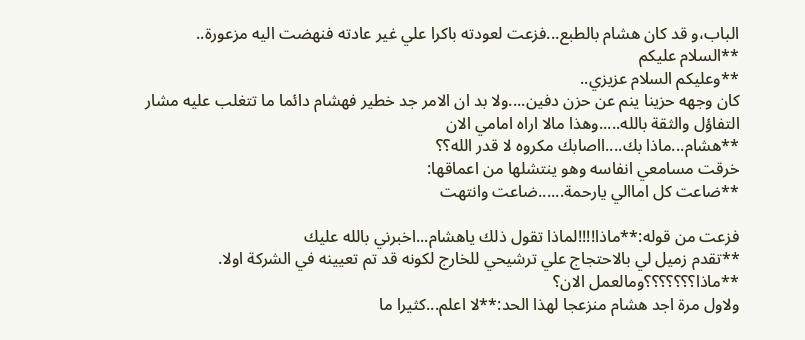الباب،و قد كان هشام بالطبع...فزعت لعودته باكرا علي غير عادته فنهضت اليه مزعورة..
**السلام عليكم
**وعليكم السلام عزيزي..
كان وجهه حزينا ينم عن حزن دفين....ولا بد ان الامر جد خطير فهشام دائما ما تتغلب عليه مشار التفاؤل والثقة بالله.....وهذا مالا اراه امامي الان
**هشام...ماذا بك....ااصابك مكروه لا قدر الله؟؟
خرقت مسامعي انفاسه وهو ينتشلها من اعماقها:
**ضاعت كل اماالي يارحمة......ضاعت وانتهت

فزعت من قوله:**ماذا!!!!لماذا تقول ذلك ياهشام...اخبرني بالله عليك
**تقدم زميل لي بالاحتجاج علي ترشيحي للخارج لكونه قد تم تعيينه في الشركة اولا.
**ماذا؟؟؟؟؟؟؟ومالعمل الان؟
ولاول مرة اجد هشام منزعجا لهذا الحد:**لا اعلم...كثيرا ما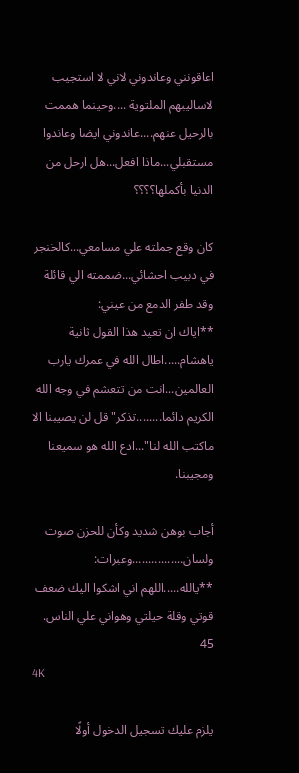اعاقونني وعاندوني لاني لا استجيب لاساليبهم الملتوية ....وحينما هممت بالرحيل عنهم....عاندوني ايضا وعاندوا مستقبلي...ماذا افعل...هل ارحل من الدنيا بأكملها؟؟؟؟

كان وقع جملته علي مسامعي...كالخنجر في دبيب احشائي...ضممته الي قائلة وقد طفر الدمع من عيني:
**اياك ان تعيد هذا القول ثانية ياهشام.....اطال الله في عمرك يارب العالمين...انت من تتعشم في وجه الله الكريم دائما........تذكر"قل لن يصيبنا الا ماكتب الله لنا"...ادع الله هو سميعنا ومجيبنا.

أجاب بوهن شديد وكأن للحزن صوت ولسان................وعبرات:
**يالله.....اللهم اني اشكوا اليك ضعف قوتي وقلة حيلتي وهواني علي الناس.
45
4K

يلزم عليك تسجيل الدخول أولًا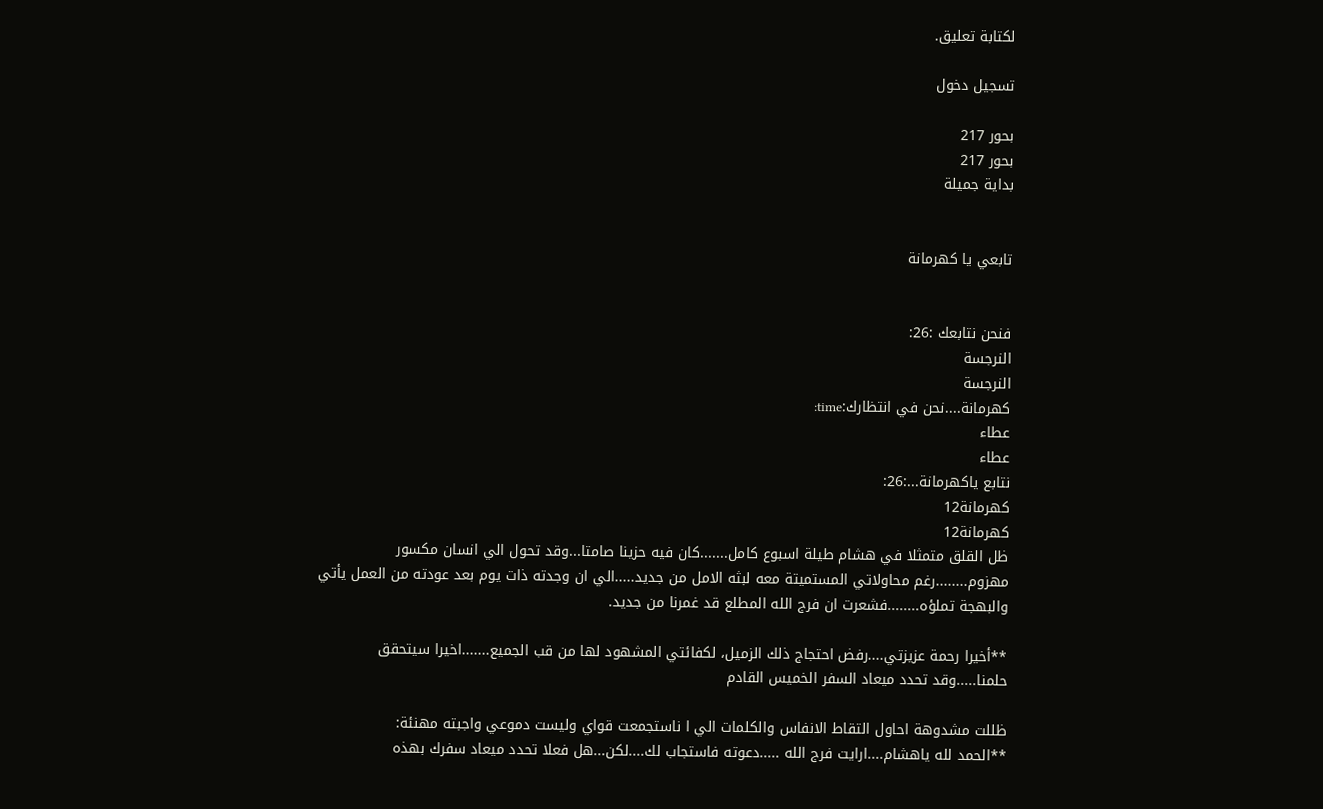لكتابة تعليق.

تسجيل دخول

بحور 217
بحور 217
بداية جميلة


تابعي يا كهرمانة


فنحن نتابعك :26:
النرجسة
النرجسة
كهرمانة....نحن في انتظارك:time:
عطاء
عطاء
نتابع ياكهرمانة...:26:
كهرمانة12
كهرمانة12
ظل القلق متمثلا في هشام طيلة اسبوع كامل.......كان فيه حزينا صامتا...وقد تحول الي انسان مكسور مهزوم........رغم محاولاتي المستميتة معه لبثه الامل من جديد.....الي ان وجدته ذات يوم بعد عودته من العمل يأتي والبهجة تملؤه........فشعرت ان فرج الله المطلع قد غمرنا من جديد.

**أخيرا رحمة عزيزتي....رفض احتجاج ذلك الزميل، لكفائتي المشهود لها من قب الجميع.......اخيرا سيتحقق حلمنا.....وقد تحدد ميعاد السفر الخميس القادم

ظللت مشدوهة احاول التقاط الانفاس والكلمات الي ا ناستجمعت قواي وليست دموعي واجبته مهنئة:
**الحمد لله ياهشام....ارايت فرج الله .....دعوته فاستجاب لك....لكن...هل فعلا تحدد ميعاد سفرك بهذه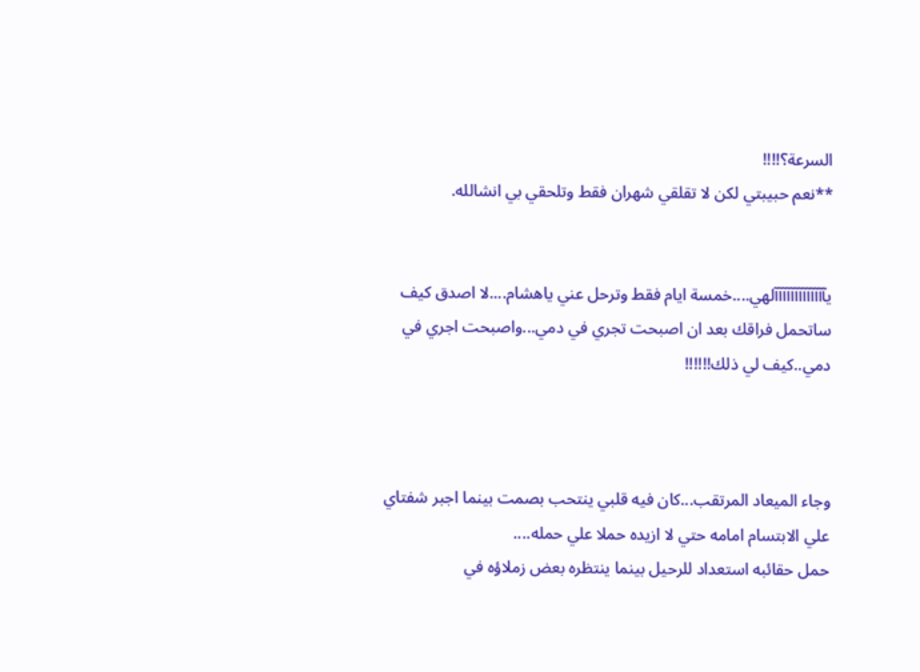السرعة؟!!!!
**نعم حبيبتي لكن لا تقلقي شهران فقط وتلحقي بي انشالله.


يآآآآآآآآآآآآآلهي....خمسة ايام فقط وترحل عني ياهشام....لا اصدق كيف ساتحمل فراقك بعد ان اصبحت تجري في دمي...واصبحت اجري في دمي..كيف لي ذلك!!!!!!



وجاء الميعاد المرتقب...كان فيه قلبي ينتحب بصمت بينما اجبر شفتاي علي الابتسام امامه حتي لا ازيده حملا علي حمله....
حمل حقائبه استعداد للرحيل بينما ينتظره بعض زملاؤه في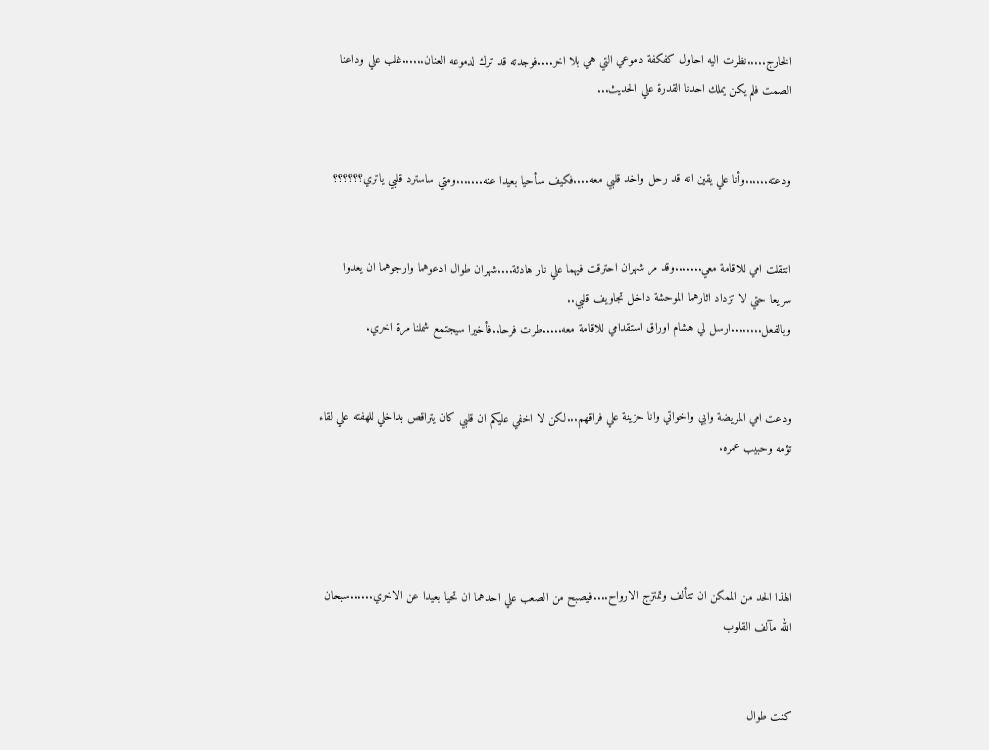الخارج.....نظرت اليه احاول كفكفة دموعي التي هي بلا اخر....فوجدته قد ترك لدموعه العنان......غلب علي وداعنا الصمت فلم يكن يملك احدنا القدرة علي الحديث...


ودعته......وأنا علي يقين انه قد رحل واخد قلبي معه....فكيف سأحيا بعيدا عنه.......ومتي ساسترد قلبي ياتري؟؟؟؟؟؟


انتقلت امي للاقامة معي.......وقد مر شهران احترقت فيهما علي نار هادئة....شهران طوال ادعوهما وارجوهما ان يعدوا سريعا حتي لا تزداد اثارهما الموحشة داخل تجاويف قلبي..
وبالفعل........ارسل لي هشام اوراق استقدامي للاقامة معه.....طرت فرحا..فأخيرا سيجتمع شملنا مرة اخري.


ودعت امي المريضة وابي واخواتي وانا حزينة علي فراقهم...لكن لا اخفي عليكم ان قلبي كان يتراقص بداخلي للهفته علي لقاء تؤمه وحبيب عمره.




الهذا الحد من الممكن ان تتألف وتمتزج الارواح....فيصبح من الصعب علي احدهما ان تحيا بعيدا عن الاخري......سبحان الله مآلف القلوب


كنت طوال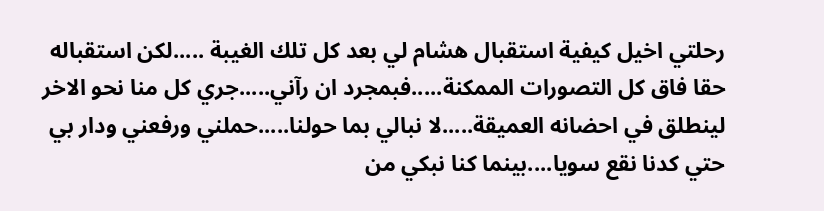رحلتي اخيل كيفية استقبال هشام لي بعد كل تلك الغيبة .....لكن استقباله حقا فاق كل التصورات الممكنة.....فبمجرد ان رآني.....جري كل منا نحو الاخر لينطلق في احضانه العميقة.....لا نبالي بما حولنا.....حملني ورفعني ودار بي حتي كدنا نقع سويا....بينما كنا نبكي من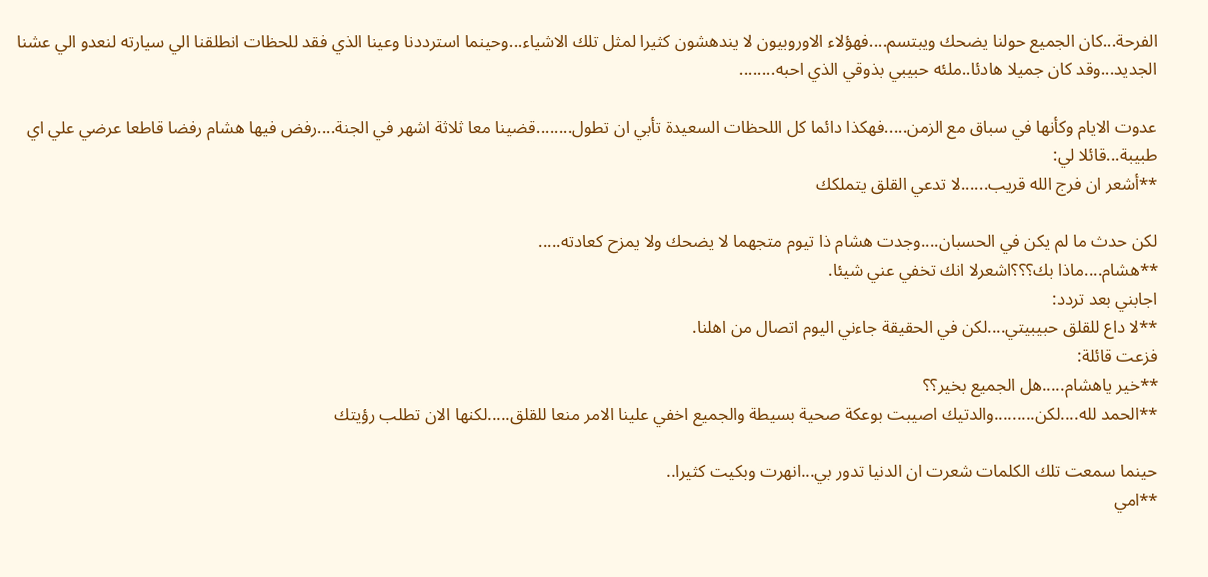الفرحة...كان الجميع حولنا يضحك ويبتسم....فهؤلاء الاوروبيون لا يندهشون كثيرا لمثل تلك الاشياء...وحينما استرددنا وعينا الذي فقد للحظات انطلقنا الي سيارته لنعدو الي عشنا الجديد...وقد كان جميلا هادئا..ملئه حبيبي بذوقي الذي احبه........

عدوت الايام وكأنها في سباق مع الزمن.....فهكذا دائما كل اللحظات السعيدة تأبي ان تطول........قضينا معا ثلاثة اشهر في الجنة....رفض فيها هشام رفضا قاطعا عرضي علي اي طبيبة...قائلا لي:
**أشعر ان فرج الله قريب......لا تدعي القلق يتملكك

لكن حدث ما لم يكن في الحسبان....وجدت هشام ذا تيوم متجهما لا يضحك ولا يمزح كعادته.....
**هشام....ماذا بك؟؟؟اشعرلا انك تخفي عني شيئا.
اجابني بعد تردد:
**لا داع للقلق حبيبيتي....لكن في الحقيقة جاءني اليوم اتصال من اهلنا.
فزعت قائلة:
**خير ياهشام.....هل الجميع بخير؟؟
**الحمد لله....لكن.........والدتيك اصيبت بوعكة صحية بسيطة والجميع اخفي علينا الامر منعا للقلق.....لكنها الان تطلب رؤيتك

حينما سمعت تلك الكلمات شعرت ان الدنيا تدور بي...انهرت وبكيت كثيرا..
**امي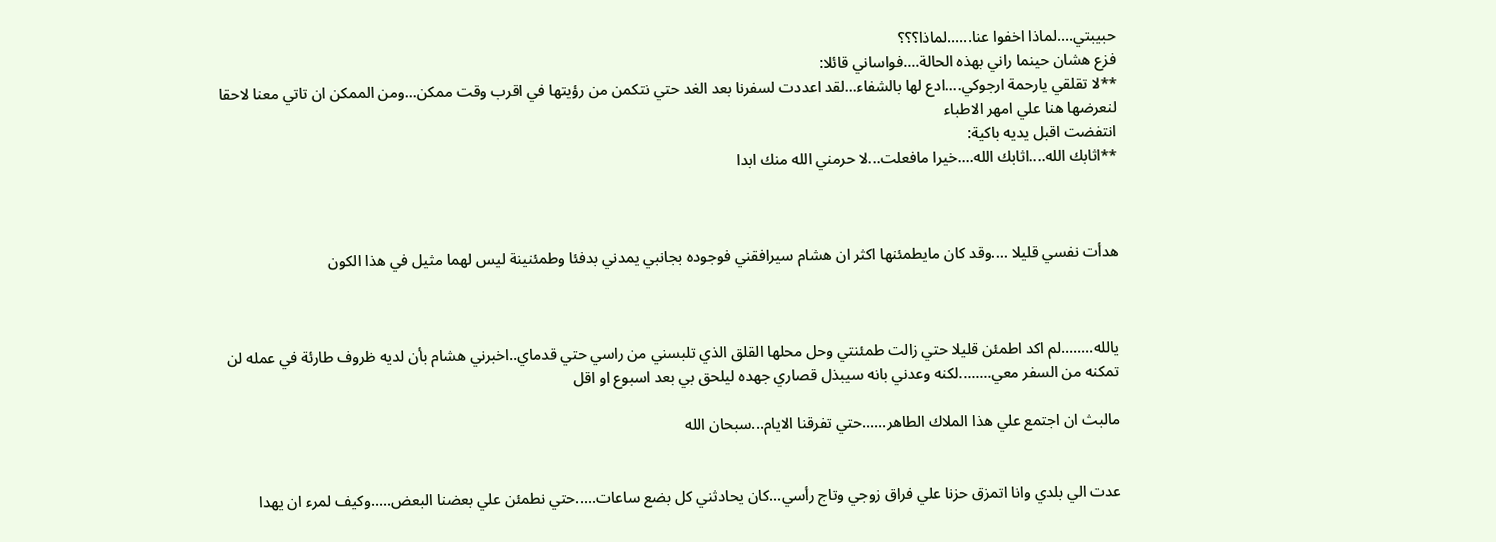حبيبتي....لماذا اخفوا عنا......لماذا؟؟؟
فزع هشان حينما راني بهذه الحالة....فواساني قائلا:
**لا تقلقي يارحمة ارجوكي....ادع لها بالشفاء...لقد اعددت لسفرنا بعد الغد حتي نتكمن من رؤيتها في اقرب وقت ممكن...ومن الممكن ان تاتي معنا لاحقا لنعرضها هنا علي امهر الاطباء
انتفضت اقبل يديه باكية:
**اثابك الله....اثابك الله....خيرا مافعلت...لا حرمني الله منك ابدا



هدأت نفسي قليلا ....وقد كان مايطمئنها اكثر ان هشام سيرافقني فوجوده بجانبي يمدني بدفئا وطمئنينة ليس لهما مثيل في هذا الكون



يالله........لم اكد اطمئن قليلا حتي زالت طمئنتي وحل محلها القلق الذي تلبسني من راسي حتي قدماي..اخبرني هشام بأن لديه ظروف طارئة في عمله لن تمكنه من السفر معي........لكنه وعدني بانه سيبذل قصاري جهده ليلحق بي بعد اسبوع او اقل

مالبث ان اجتمع علي هذا الملاك الطاهر......حتي تفرقنا الايام...سبحان الله


عدت الي بلدي وانا اتمزق حزنا علي فراق زوجي وتاج رأسي...كان يحادثني كل بضع ساعات.....حتي نطمئن علي بعضنا البعض.....وكيف لمرء ان يهدا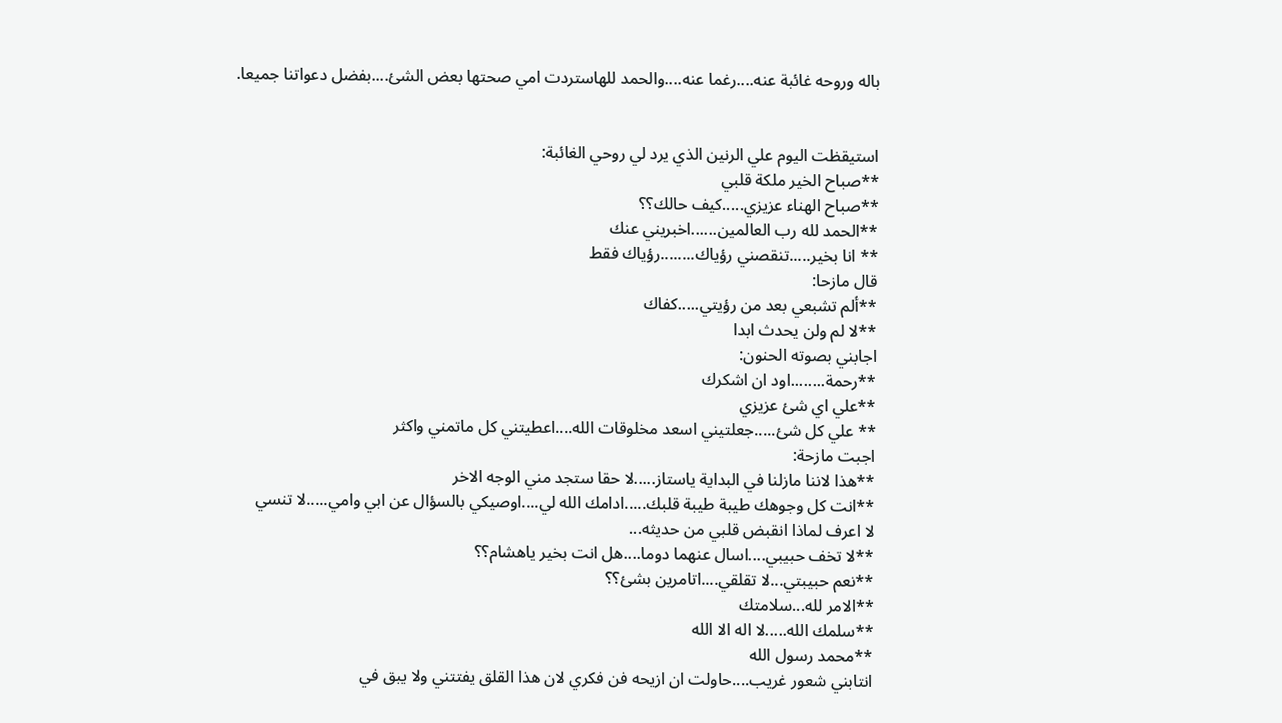باله وروحه غائبة عنه....رغما عنه....والحمد للهاستردت امي صحتها بعض الشئ....بفضل دعواتنا جميعا.


استيقظت اليوم علي الرنين الذي يرد لي روحي الغائبة:
**صباح الخير ملكة قلبي
**صباح الهناء عزيزي.....كيف حالك؟؟
**الحمد لله رب العالمين......اخبريني عنك
** انا بخير.....تنقصني رؤياك........رؤياك فقط
قال مازحا:
**ألم تشبعي بعد من رؤيتي.....كفاك
**لا لم ولن يحدث ابدا
اجابني بصوته الحنون:
**رحمة........اود ان اشكرك
**علي اي شئ عزيزي
** علي كل شئ.....جعلتيني اسعد مخلوقات الله....اعطيتني كل ماتمني واكثر
اجبت مازحة:
**هذا لاننا مازلنا في البداية ياستاز.....لا حقا ستجد مني الوجه الاخر
**انت كل وجوهك طيبة طيبة قلبك.....ادامك الله لي....اوصيكي بالسؤال عن ابي وامي.....لا تنسي
لا اعرف لماذا انقبض قلبي من حديثه...
**لا تخف حبيبي....اسال عنهما دوما....هل انت بخير ياهشام؟؟
**نعم حبيبتي...لا تقلقي....اتامرين بشئ؟؟
**الامر لله...سلامتك
**سلمك الله.....لا اله الا الله
**محمد رسول الله
انتابني شعور غريب....حاولت ان ازيحه فن فكري لان هذا القلق يفتتني ولا يبق في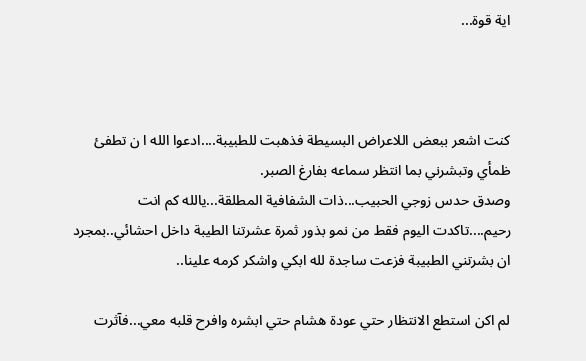اية قوة...



كنت اشعر ببعض اللاعراض البسيطة فذهبت للطبيبة....ادعوا الله ا ن تطفئ ظمأي وتبشرني بما انتظر سماعه بفارغ الصبر.
وصدق حدس زوجي الحبيب...ذات الشفافية المطلقة...يالله كم انت رحيم....تاكدت اليوم فقط من نمو بذور ثمرة عشرتنا الطيبة داخل احشائي..بمجرد ان بشرتني الطبيبة فزعت ساجدة لله ابكي واشكر كرمه علينا..

لم اكن استطع الانتظار حتي عودة هشام حتي ابشره وافرح قلبه معي...فآثرت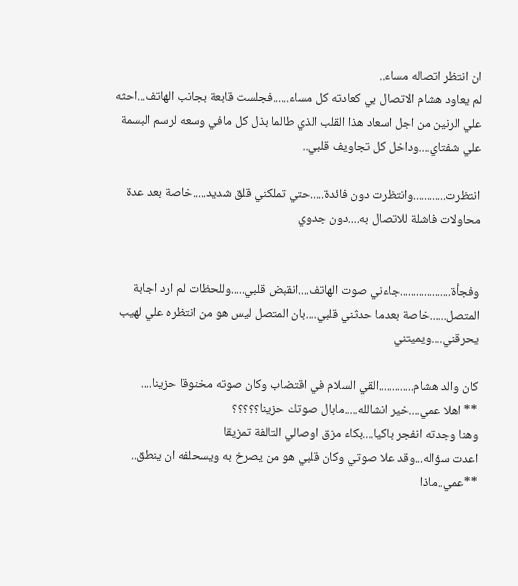ان انتظر اتصاله مساء..
لم يعاود هشام الاتصال بي كعادته كل مساء......فجلست قابعة بجانب الهاتف...احثه علي الرنين من اجل اسعاد هذا القلب الذي طالما بذل كل مافي وسعه لرسم البسمة علي شفتاي....وداخل كل تجاويف قلبي..

انتظرت............وانتظرت دون فائدة.....حتي تملكني قلق شديد.....خاصة بعد عدة محاولات فاشلة للاتصال به....دون جدوي


وفجأة...................جاءني صوت الهاتف....انقبض قلبي.....وللحظات لم ارد اجابة المتصل......خاصة بعدما حدثني قلبي....بان المتصل ليس هو من انتظره علي لهيب يحرقني....ويميتني

كان والد هشام.............القي السلام في اقتضاب وكان صوته مخنوقا حزينا....
** اهلا عمي....خير انشالله.....مابال صوتك حزينا؟؟؟؟؟
وهنا وجدته انفجر باكيا....بكاء مزق اوصالي التالفة تمزيقا
اعدت سؤاله...وقد علا صوتي وكان قلبي هو من يصرخ به ويسحلفه ان ينطق..
**عمي..ماذا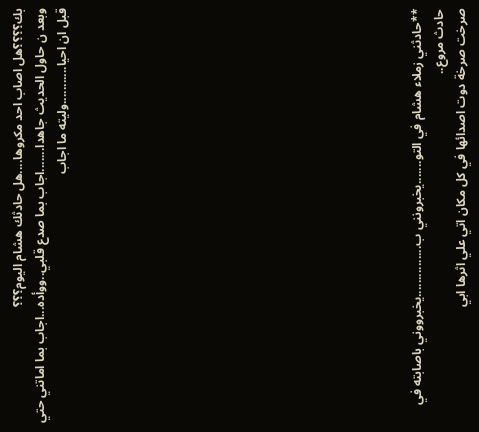بك؟؟؟؟هل اصاب احد مكروها....هل حادثك هشام اليوم؟؟؟
وبعد ن حاول الحديث جاهدا.......اجاب بما صدع قلبي..ووأده...اجاب بما اماتني حتي قبل ان احيا...........وليته ما اجاب















**حادثني زملاء هشام في التو.......يخبرونني ب...............يخبرووني باصابته في حادث مروع..
صرخت صرخة دوت اصدائها في كل مكان اتي علي اثرها ابي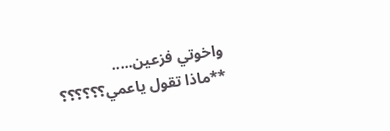واخوتي فزعين.....
**ماذا تقول ياعمي؟؟؟؟؟؟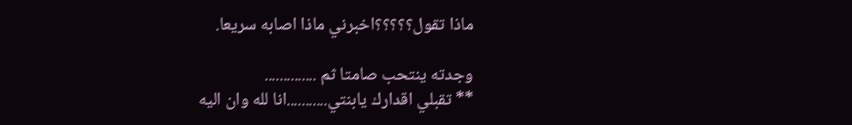ماذا تقول؟؟؟؟؟اخبرني ماذا اصابه سريعا.

وجدته ينتحب صامتا ثم ..............
** تقبلي اقدارك يابنتي...........انا لله وان اليه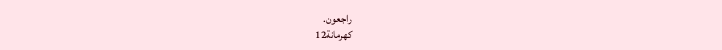راجعون.
كهرمانة12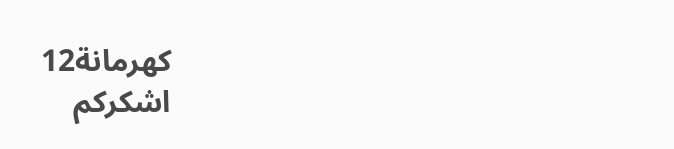كهرمانة12
اشكركم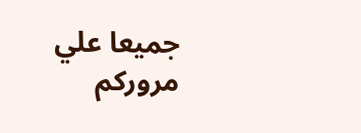جميعا علي مروركم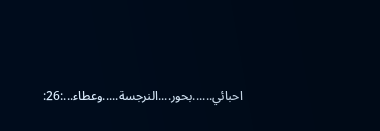احبائي......بحور....النرجسة.....وعطاء...:26: